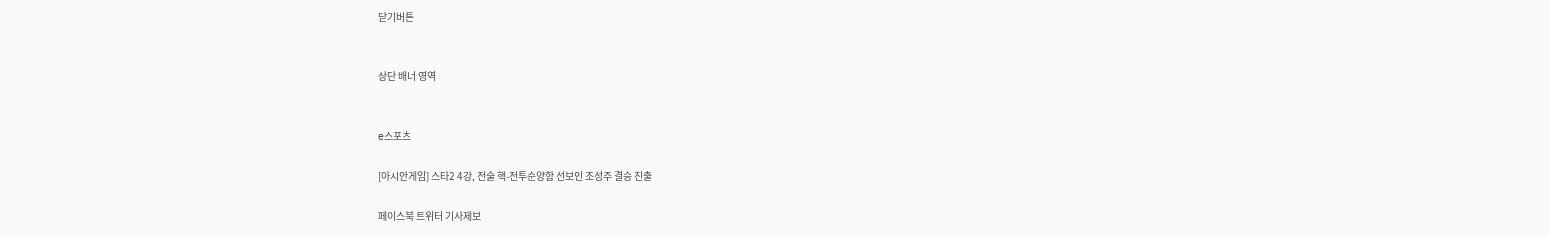닫기버튼


상단 배너 영역


e스포츠

[아시안게임] 스타2 4강, 전술 핵-전투순양함 선보인 조성주 결승 진출

페이스북 트위터 기사제보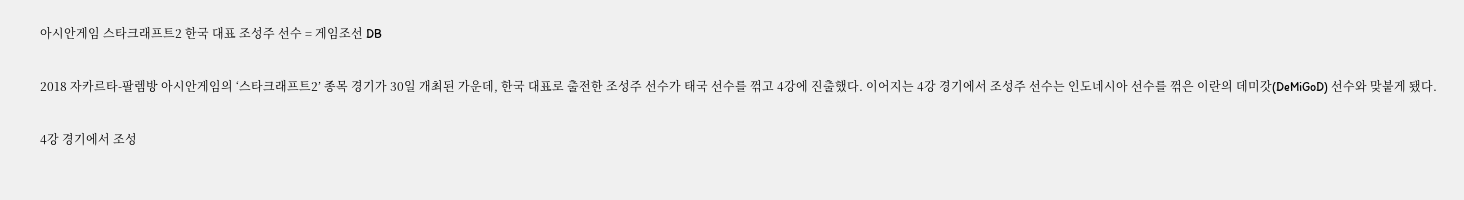아시안게임 스타크래프트2 한국 대표 조성주 선수 = 게임조선 DB

2018 자카르타-팔렘방 아시안게임의 ‘스타크래프트2’ 종목 경기가 30일 개최된 가운데, 한국 대표로 출전한 조성주 선수가 태국 선수를 꺾고 4강에 진출했다. 이어지는 4강 경기에서 조성주 선수는 인도네시아 선수를 꺾은 이란의 데미갓(DeMiGoD) 선수와 맞붙게 됐다.

4강 경기에서 조성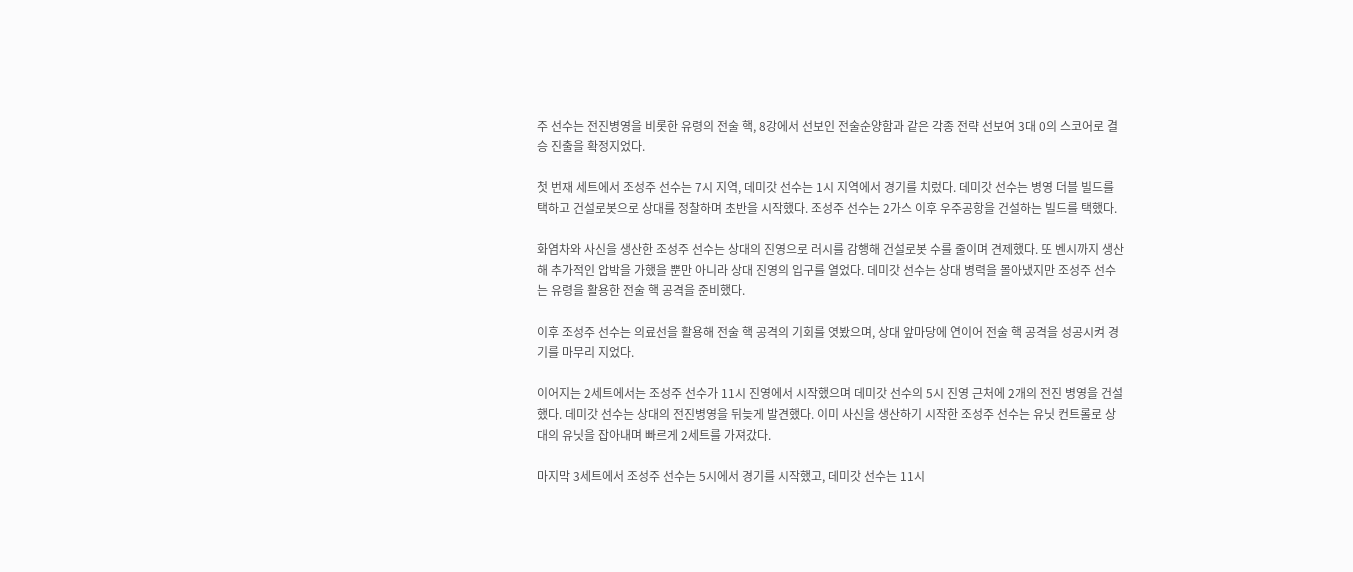주 선수는 전진병영을 비롯한 유령의 전술 핵, 8강에서 선보인 전술순양함과 같은 각종 전략 선보여 3대 0의 스코어로 결승 진출을 확정지었다.

첫 번재 세트에서 조성주 선수는 7시 지역, 데미갓 선수는 1시 지역에서 경기를 치렀다. 데미갓 선수는 병영 더블 빌드를 택하고 건설로봇으로 상대를 정찰하며 초반을 시작했다. 조성주 선수는 2가스 이후 우주공항을 건설하는 빌드를 택했다.

화염차와 사신을 생산한 조성주 선수는 상대의 진영으로 러시를 감행해 건설로봇 수를 줄이며 견제했다. 또 벤시까지 생산해 추가적인 압박을 가했을 뿐만 아니라 상대 진영의 입구를 열었다. 데미갓 선수는 상대 병력을 몰아냈지만 조성주 선수는 유령을 활용한 전술 핵 공격을 준비했다.

이후 조성주 선수는 의료선을 활용해 전술 핵 공격의 기회를 엿봤으며, 상대 앞마당에 연이어 전술 핵 공격을 성공시켜 경기를 마무리 지었다.

이어지는 2세트에서는 조성주 선수가 11시 진영에서 시작했으며 데미갓 선수의 5시 진영 근처에 2개의 전진 병영을 건설했다. 데미갓 선수는 상대의 전진병영을 뒤늦게 발견했다. 이미 사신을 생산하기 시작한 조성주 선수는 유닛 컨트롤로 상대의 유닛을 잡아내며 빠르게 2세트를 가져갔다.

마지막 3세트에서 조성주 선수는 5시에서 경기를 시작했고, 데미갓 선수는 11시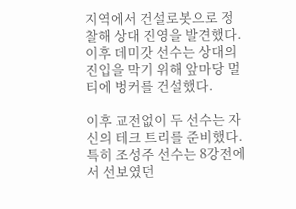지역에서 건설로봇으로 정찰해 상대 진영을 발견했다. 이후 데미갓 선수는 상대의 진입을 막기 위해 앞마당 멀티에 벙커를 건설했다.

이후 교전없이 두 선수는 자신의 테크 트리를 준비했다. 특히 조성주 선수는 8강전에서 선보였던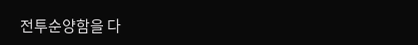전투순양함을 다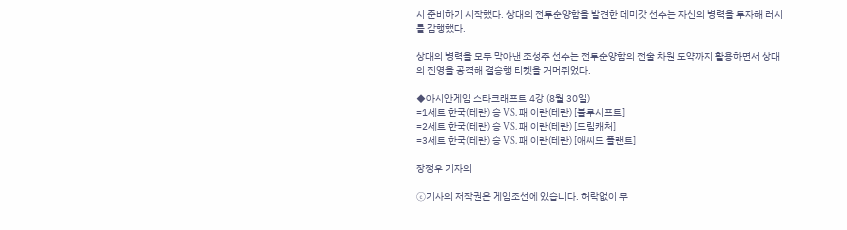시 준비하기 시작했다. 상대의 전투순양함을 발견한 데미갓 선수는 자신의 병력을 투자해 러시를 감행했다.

상대의 병력을 모두 막아낸 조성주 선수는 전투순양함의 전술 차원 도약까지 활용하면서 상대의 진영을 공격해 결승행 티켓을 거머쥐었다.

◆아시안게임 스타크래프트 4강 (8월 30일)
=1세트 한국(테란) 승 VS. 패 이란(테란) [블루시프트]
=2세트 한국(테란) 승 VS. 패 이란(테란) [드림캐처]
=3세트 한국(테란) 승 VS. 패 이란(테란) [애씨드 플랜트]

장정우 기자의

ⓒ기사의 저작권은 게임조선에 있습니다. 허락없이 무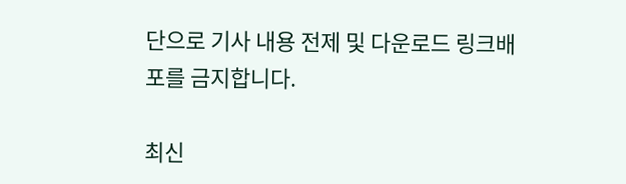단으로 기사 내용 전제 및 다운로드 링크배포를 금지합니다.

최신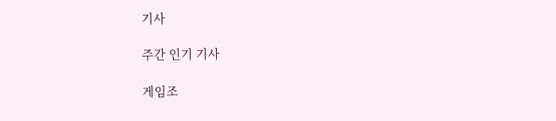기사

주간 인기 기사

게임조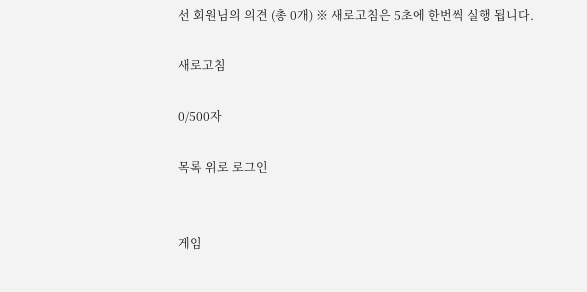선 회원님의 의견 (총 0개) ※ 새로고침은 5초에 한번씩 실행 됩니다.

새로고침

0/500자

목록 위로 로그인


게임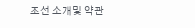조선 소개및 약관